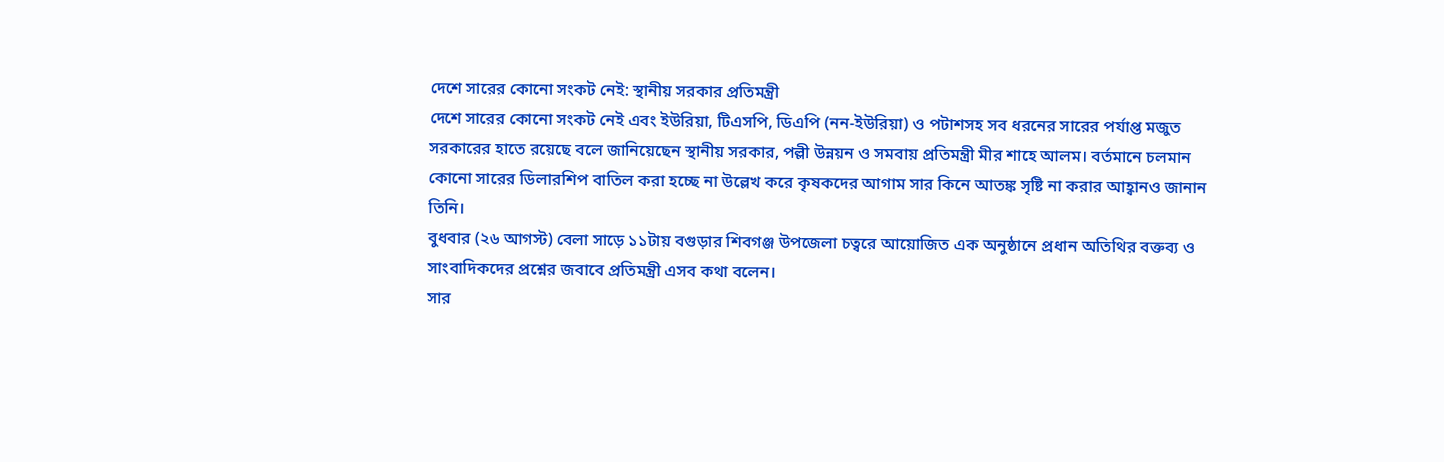দেশে সারের কোনো সংকট নেই: স্থানীয় সরকার প্রতিমন্ত্রী
দেশে সারের কোনো সংকট নেই এবং ইউরিয়া, টিএসপি, ডিএপি (নন-ইউরিয়া) ও পটাশসহ সব ধরনের সারের পর্যাপ্ত মজুত সরকারের হাতে রয়েছে বলে জানিয়েছেন স্থানীয় সরকার, পল্লী উন্নয়ন ও সমবায় প্রতিমন্ত্রী মীর শাহে আলম। বর্তমানে চলমান কোনো সারের ডিলারশিপ বাতিল করা হচ্ছে না উল্লেখ করে কৃষকদের আগাম সার কিনে আতঙ্ক সৃষ্টি না করার আহ্বানও জানান তিনি।
বুধবার (২৬ আগস্ট) বেলা সাড়ে ১১টায় বগুড়ার শিবগঞ্জ উপজেলা চত্বরে আয়োজিত এক অনুষ্ঠানে প্রধান অতিথির বক্তব্য ও সাংবাদিকদের প্রশ্নের জবাবে প্রতিমন্ত্রী এসব কথা বলেন।
সার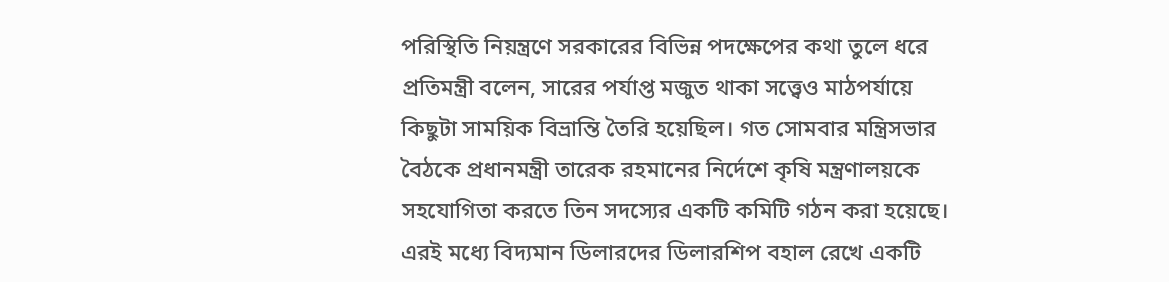পরিস্থিতি নিয়ন্ত্রণে সরকারের বিভিন্ন পদক্ষেপের কথা তুলে ধরে প্রতিমন্ত্রী বলেন, সারের পর্যাপ্ত মজুত থাকা সত্ত্বেও মাঠপর্যায়ে কিছুটা সাময়িক বিভ্রান্তি তৈরি হয়েছিল। গত সোমবার মন্ত্রিসভার বৈঠকে প্রধানমন্ত্রী তারেক রহমানের নির্দেশে কৃষি মন্ত্রণালয়কে সহযোগিতা করতে তিন সদস্যের একটি কমিটি গঠন করা হয়েছে। এরই মধ্যে বিদ্যমান ডিলারদের ডিলারশিপ বহাল রেখে একটি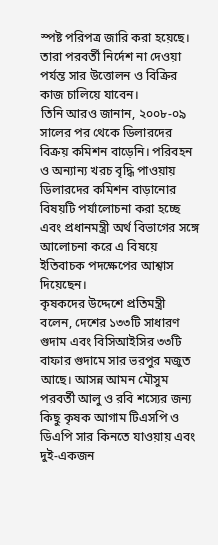স্পষ্ট পরিপত্র জারি করা হয়েছে। তারা পরবর্তী নির্দেশ না দেওয়া পর্যন্ত সার উত্তোলন ও বিক্রির কাজ চালিয়ে যাবেন।
তিনি আরও জানান, ২০০৮-০৯ সালের পর থেকে ডিলারদের বিক্রয় কমিশন বাড়েনি। পরিবহন ও অন্যান্য খরচ বৃদ্ধি পাওয়ায় ডিলারদের কমিশন বাড়ানোর বিষয়টি পর্যালোচনা করা হচ্ছে এবং প্রধানমন্ত্রী অর্থ বিভাগের সঙ্গে আলোচনা করে এ বিষয়ে ইতিবাচক পদক্ষেপের আশ্বাস দিয়েছেন।
কৃষকদের উদ্দেশে প্রতিমন্ত্রী বলেন, দেশের ১৩৩টি সাধারণ গুদাম এবং বিসিআইসির ৩৩টি বাফার গুদামে সার ভরপুর মজুত আছে। আসন্ন আমন মৌসুম পরবর্তী আলু ও রবি শস্যের জন্য কিছু কৃষক আগাম টিএসপি ও ডিএপি সার কিনতে যাওয়ায় এবং দুই-একজন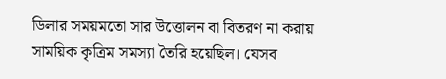ডিলার সময়মতো সার উত্তোলন বা বিতরণ না করায় সাময়িক কৃত্রিম সমস্যা তৈরি হয়েছিল। যেসব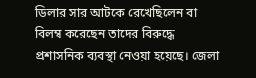ডিলার সার আটকে রেখেছিলেন বা বিলম্ব করেছেন তাদের বিরুদ্ধে প্রশাসনিক ব্যবস্থা নেওয়া হয়েছে। জেলা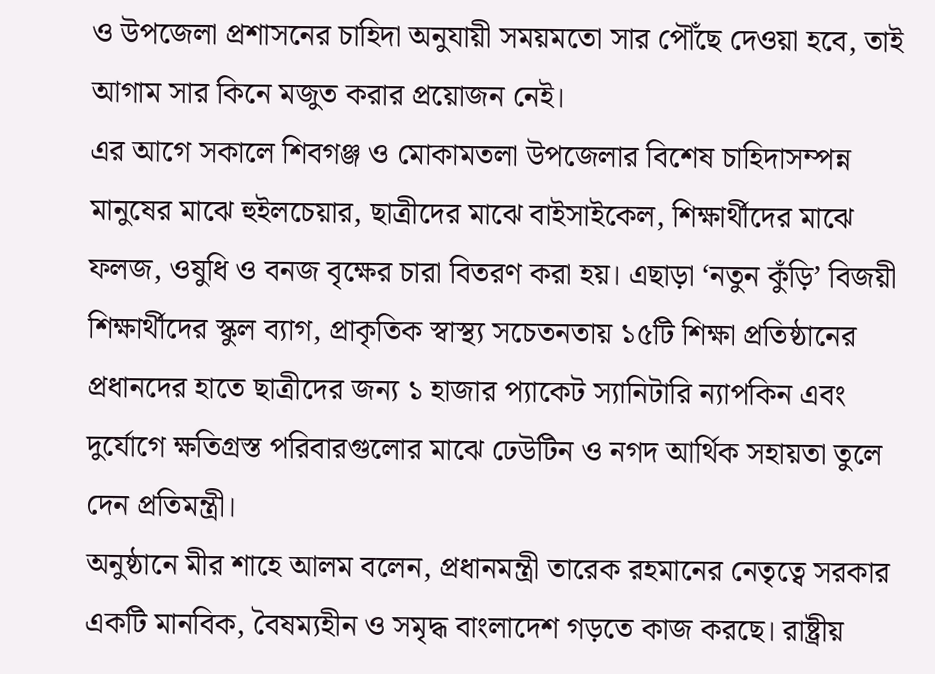ও উপজেলা প্রশাসনের চাহিদা অনুযায়ী সময়মতো সার পৌঁছে দেওয়া হবে, তাই আগাম সার কিনে মজুত করার প্রয়োজন নেই।
এর আগে সকালে শিবগঞ্জ ও মোকামতলা উপজেলার বিশেষ চাহিদাসম্পন্ন মানুষের মাঝে হুইলচেয়ার, ছাত্রীদের মাঝে বাইসাইকেল, শিক্ষার্থীদের মাঝে ফলজ, ওষুধি ও বনজ বৃক্ষের চারা বিতরণ করা হয়। এছাড়া ‘নতুন কুঁড়ি’ বিজয়ী শিক্ষার্থীদের স্কুল ব্যাগ, প্রাকৃতিক স্বাস্থ্য সচেতনতায় ১৫টি শিক্ষা প্রতিষ্ঠানের প্রধানদের হাতে ছাত্রীদের জন্য ১ হাজার প্যাকেট স্যানিটারি ন্যাপকিন এবং দুর্যোগে ক্ষতিগ্রস্ত পরিবারগুলোর মাঝে ঢেউটিন ও নগদ আর্থিক সহায়তা তুলে দেন প্রতিমন্ত্রী।
অনুষ্ঠানে মীর শাহে আলম বলেন, প্রধানমন্ত্রী তারেক রহমানের নেতৃত্বে সরকার একটি মানবিক, বৈষম্যহীন ও সমৃদ্ধ বাংলাদেশ গড়তে কাজ করছে। রাষ্ট্রীয়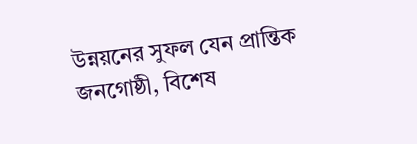উন্নয়নের সুফল যেন প্রান্তিক জনগোষ্ঠী, বিশেষ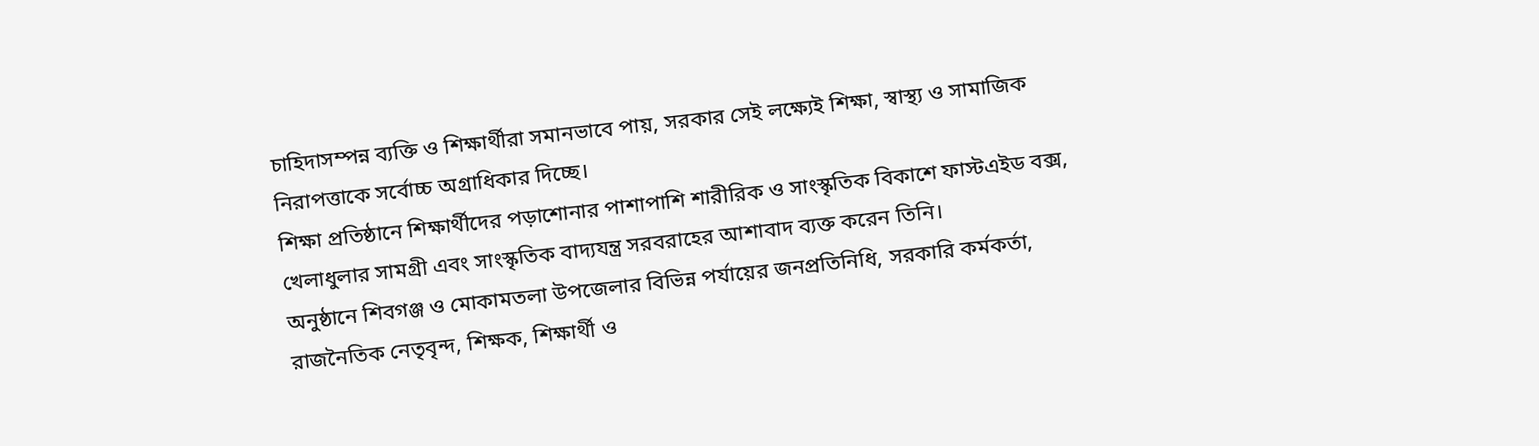চাহিদাসম্পন্ন ব্যক্তি ও শিক্ষার্থীরা সমানভাবে পায়, সরকার সেই লক্ষ্যেই শিক্ষা, স্বাস্থ্য ও সামাজিক নিরাপত্তাকে সর্বোচ্চ অগ্রাধিকার দিচ্ছে।
শিক্ষা প্রতিষ্ঠানে শিক্ষার্থীদের পড়াশোনার পাশাপাশি শারীরিক ও সাংস্কৃতিক বিকাশে ফাস্টএইড বক্স, খেলাধুলার সামগ্রী এবং সাংস্কৃতিক বাদ্যযন্ত্র সরবরাহের আশাবাদ ব্যক্ত করেন তিনি।
অনুষ্ঠানে শিবগঞ্জ ও মোকামতলা উপজেলার বিভিন্ন পর্যায়ের জনপ্রতিনিধি, সরকারি কর্মকর্তা, রাজনৈতিক নেতৃবৃন্দ, শিক্ষক, শিক্ষার্থী ও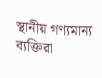স্থানীয় গণ্যমান্য ব্যক্তিরা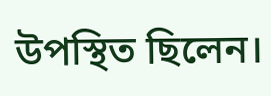উপস্থিত ছিলেন।